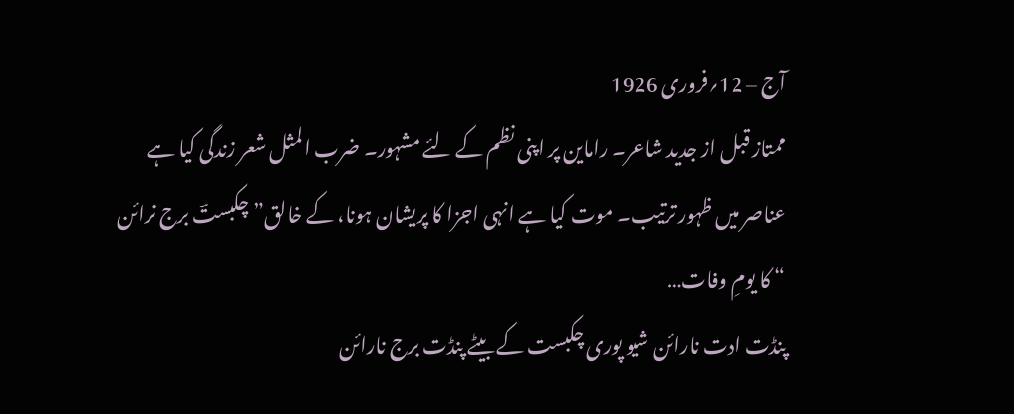آج – 12؍فروری 1926
ممتاز قبل از جدید شاعر۔ راماین پر اپنی نظم کے لئے مشہور۔ ضرب المثل شعر زندگی کیا ہے عناصر میں ظہور ترتیب۔ موت کیا ہے انہی اجزا کا پریشان ہونا، کے خالق” چکبستؔ برج نرائن “ کا یومِ وفات…
پنڈت ادت نارائن شیو پوری چکبست کے بیٹے پنڈت برج نارائن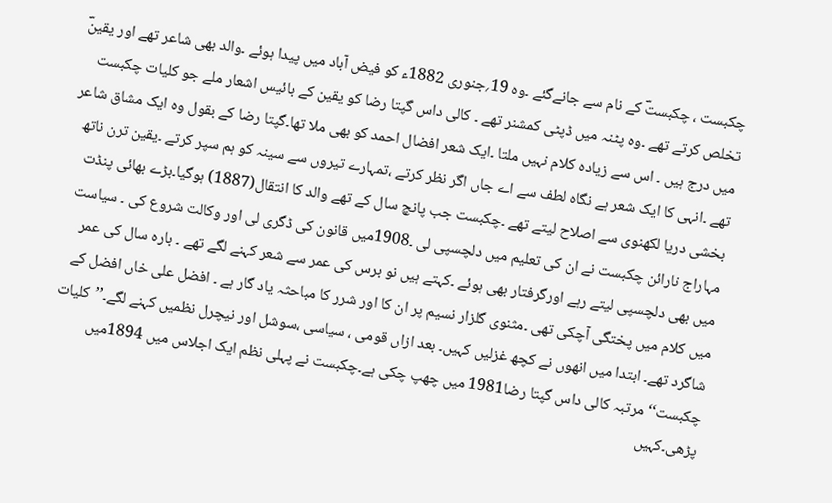چکبست ، چکبستؔ کے نام سے جانےگئے ۔وہ 19؍جنوری 1882ء کو فیض آباد میں پیدا ہوئے ۔والد بھی شاعر تھے اور یقینؔ تخلص کرتے تھے ۔وہ پٹنہ میں ڈپٹی کمشنر تھے ۔ کالی داس گپتا رضا کو یقین کے بائیس اشعار ملے جو کلیات چکبست میں درج ہیں ۔ اس سے زیادہ کلام نہیں ملتا ۔ایک شعر افضال احمد کو بھی ملا تھا۔گپتا رضا کے بقول وہ ایک مشاق شاعر تھے ۔انہی کا ایک شعر ہے نگاہ لطف سے اے جاں اگر نظر کرتے ،تمہارے تیروں سے سینہ کو ہم سپر کرتے ۔یقین ترن ناتھ بخشی دریا لکھنوی سے اصلاح لیتے تھے ۔چکبست جب پانچ سال کے تھے والد کا انتقال(1887) ہوگیا۔بڑے بھائی پنڈت مہاراج نارائن چکبست نے ان کی تعلیم میں دلچسپی لی ۔1908میں قانون کی ڈگری لی اور وکالت شروع کی ۔ سیاست میں بھی دلچسپی لیتے رہے اورگرفتار بھی ہوئے ۔کہتے ہیں نو برس کی عمر سے شعر کہنے لگے تھے ۔ بارہ سال کی عمر میں کلام میں پختگی آچکی تھی ۔مثنوی گلزار نسیم پر ان کا اور شرر کا مباحثہ یاد گار ہے ۔ افضل علی خاں افضل کے شاگرد تھے۔ ابتدا میں انھوں نے کچھ غزلیں کہیں۔ بعد ازاں قومی ، سیاسی ،سوشل اور نیچرل نظمیں کہنے لگے۔’’کلیات چکبست‘‘ مرتبہ کالی داس گپتا رضا1981 میں چھپ چکی ہے۔چکبست نے پہلی نظم ایک اجلاس میں 1894میں پڑھی۔کہیں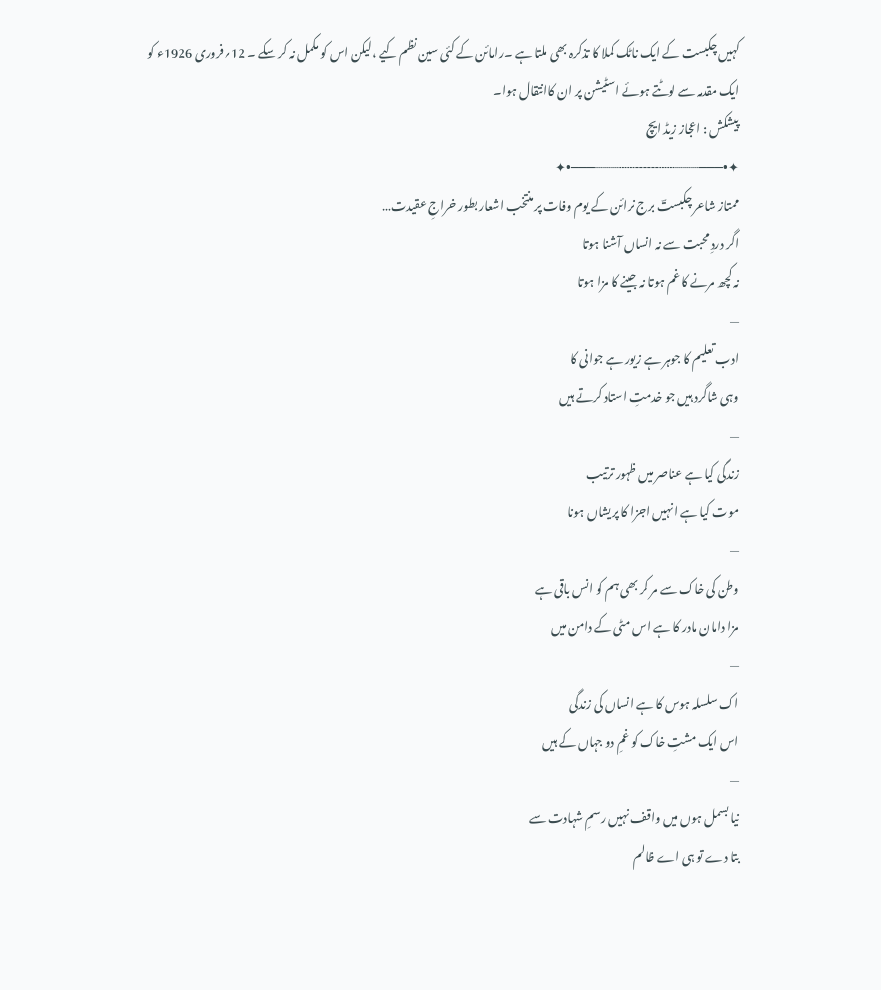کہیں چکبست کے ایک ناٹک کملا کا تذکرہ بھی ملتا ہے ۔رامائن کے کئی سین نظم کیے ،لیکن اس کو مکمل نہ کر سکے ۔ 12؍فروری 1926ء کو ایک مقدمہ سے لوٹتے ہوئے اسٹیشن پر ان کاانتقال ہوا۔
پیشکش : اعجاز زیڈ ایچ
✦•───┈┈┈┄┄╌╌╌┄┄┈┈┈───•✦
ممتاز شاعر چکبستؔ برج نرائن کے یوم وفات پر منتخب اشعار بطور خراجِ عقیدت…
اگر دردِ محبت سے نہ انساں آشنا ہوتا
نہ کچھ مرنے کا غم ہوتا نہ جینے کا مزا ہوتا
—
ادب تعلیم کا جوہر ہے زیور ہے جوانی کا
وہی شاگرد ہیں جو خدمتِ استاد کرتے ہیں
—
زندگی کیا ہے عناصر میں ظہور ترتیب
موت کیا ہے انہیں اجزا کا پریشاں ہونا
—
وطن کی خاک سے مر کر بھی ہم کو انس باقی ہے
مزا دامان مادر کا ہے اس مٹی کے دامن میں
—
اک سلسلہ ہوس کا ہے انساں کی زندگی
اس ایک مشتِ خاک کو غمِ دو جہاں کے ہیں
—
نیا بسمل ہوں میں واقف نہیں رسمِ شہادت سے
بتا دے تو ہی اے ظالم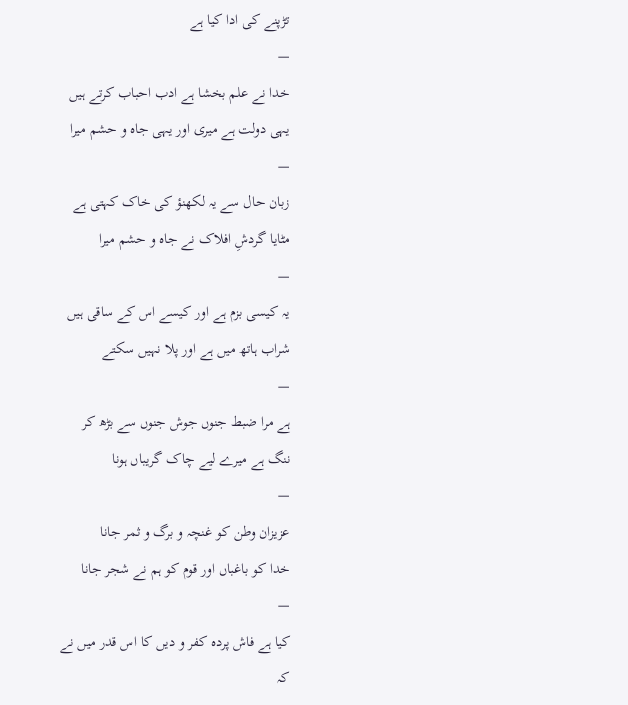تڑپنے کی ادا کیا ہے
—
خدا نے علم بخشا ہے ادب احباب کرتے ہیں
یہی دولت ہے میری اور یہی جاہ و حشم میرا
—
زبان حال سے یہ لکھنؤ کی خاک کہتی ہے
مٹایا گردشِ افلاک نے جاہ و حشم میرا
—
یہ کیسی بزم ہے اور کیسے اس کے ساقی ہیں
شراب ہاتھ میں ہے اور پلا نہیں سکتے
—
ہے مرا ضبط جنوں جوش جنوں سے بڑھ کر
ننگ ہے میرے لیے چاک گریباں ہونا
—
عزیزان وطن کو غنچہ و برگ و ثمر جانا
خدا کو باغباں اور قوم کو ہم نے شجر جانا
—
کیا ہے فاش پردہ کفر و دیں کا اس قدر میں نے
کہ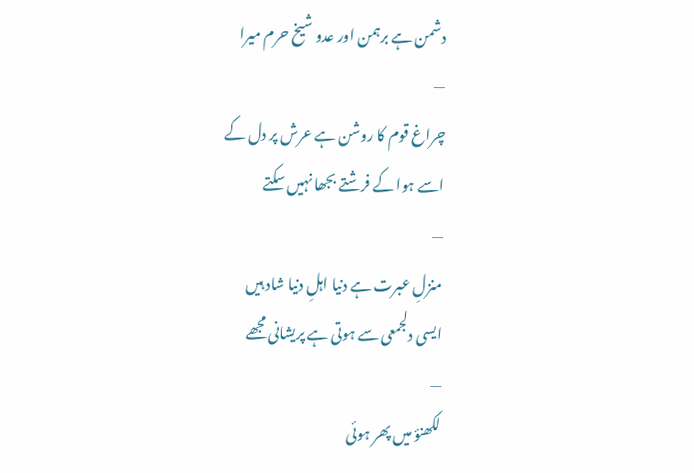دشمن ہے برہمن اور عدو شیخ حرم میرا
—
چراغ قوم کا روشن ہے عرش پر دل کے
اسے ہوا کے فرشتے بجھا نہیں سکتے
—
منزلِ عبرت ہے دنیا اہلِ دنیا شاد ہیں
ایسی دلجمعی سے ہوتی ہے پریشانی مجھے
—
لکھنؤ میں پھر ہوئی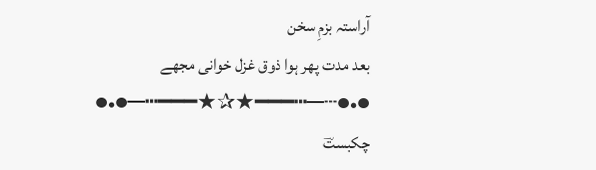آراستہ بزمِ سخن
بعد مدت پھر ہوا ذوق غزل خوانی مجھے
●•●┄─┅━━━★✰★━━━┅─●•●
چکبستؔ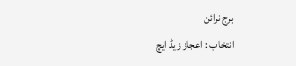برج نرائن
انتخاب : اعجاز زیڈ ایچ